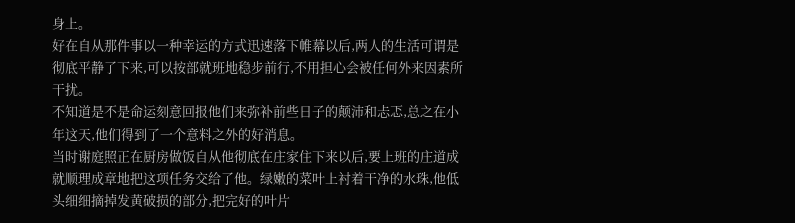身上。
好在自从那件事以一种幸运的方式迅速落下帷幕以后,两人的生活可谓是彻底平静了下来,可以按部就班地稳步前行,不用担心会被任何外来因素所干扰。
不知道是不是命运刻意回报他们来弥补前些日子的颠沛和忐忑,总之在小年这天,他们得到了一个意料之外的好消息。
当时谢庭照正在厨房做饭自从他彻底在庄家住下来以后,要上班的庄道成就顺理成章地把这项任务交给了他。绿嫩的菜叶上衬着干净的水珠,他低头细细摘掉发黄破损的部分,把完好的叶片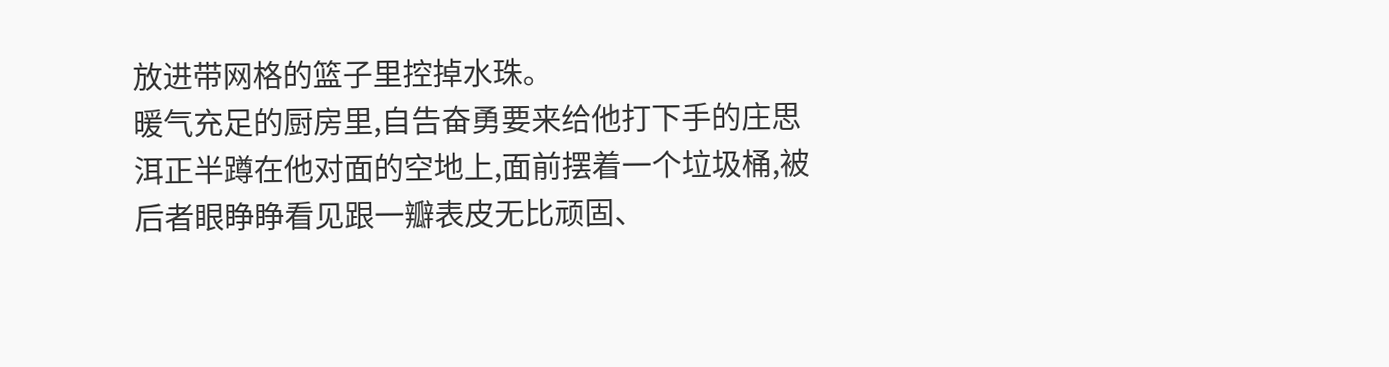放进带网格的篮子里控掉水珠。
暖气充足的厨房里,自告奋勇要来给他打下手的庄思洱正半蹲在他对面的空地上,面前摆着一个垃圾桶,被后者眼睁睁看见跟一瓣表皮无比顽固、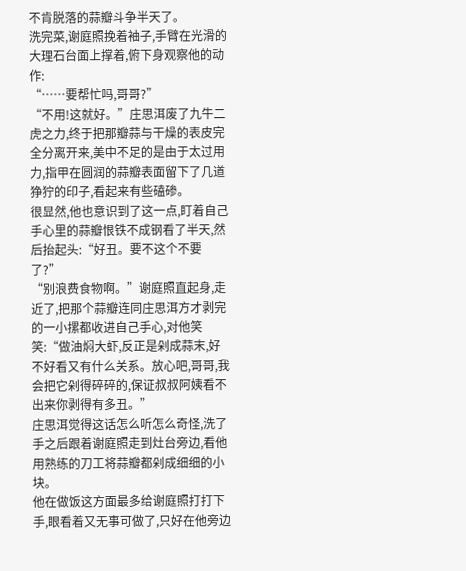不肯脱落的蒜瓣斗争半天了。
洗完菜,谢庭照挽着袖子,手臂在光滑的大理石台面上撑着,俯下身观察他的动作:
“……要帮忙吗,哥哥?”
“不用!这就好。”庄思洱废了九牛二虎之力,终于把那瓣蒜与干燥的表皮完全分离开来,美中不足的是由于太过用力,指甲在圆润的蒜瓣表面留下了几道狰狞的印子,看起来有些磕碜。
很显然,他也意识到了这一点,盯着自己手心里的蒜瓣恨铁不成钢看了半天,然后抬起头:“好丑。要不这个不要了?”
“别浪费食物啊。”谢庭照直起身,走近了,把那个蒜瓣连同庄思洱方才剥完的一小摞都收进自己手心,对他笑笑:“做油焖大虾,反正是剁成蒜末,好不好看又有什么关系。放心吧,哥哥,我会把它剁得碎碎的,保证叔叔阿姨看不出来你剥得有多丑。”
庄思洱觉得这话怎么听怎么奇怪,洗了手之后跟着谢庭照走到灶台旁边,看他用熟练的刀工将蒜瓣都剁成细细的小块。
他在做饭这方面最多给谢庭照打打下手,眼看着又无事可做了,只好在他旁边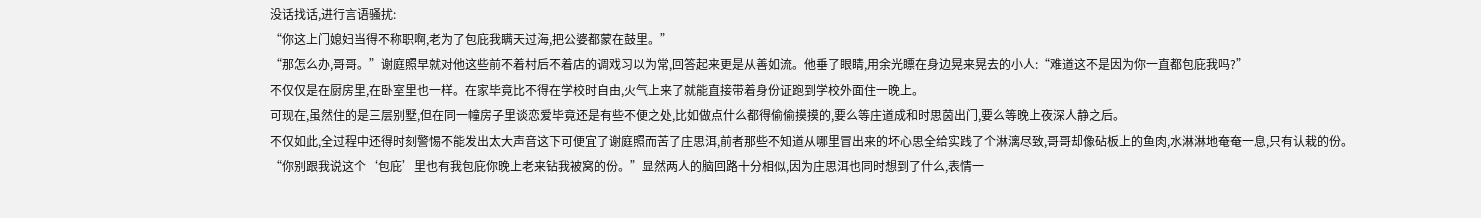没话找话,进行言语骚扰:
“你这上门媳妇当得不称职啊,老为了包庇我瞒天过海,把公婆都蒙在鼓里。”
“那怎么办,哥哥。”谢庭照早就对他这些前不着村后不着店的调戏习以为常,回答起来更是从善如流。他垂了眼睛,用余光瞟在身边晃来晃去的小人:“难道这不是因为你一直都包庇我吗?”
不仅仅是在厨房里,在卧室里也一样。在家毕竟比不得在学校时自由,火气上来了就能直接带着身份证跑到学校外面住一晚上。
可现在,虽然住的是三层别墅,但在同一幢房子里谈恋爱毕竟还是有些不便之处,比如做点什么都得偷偷摸摸的,要么等庄道成和时思茵出门,要么等晚上夜深人静之后。
不仅如此,全过程中还得时刻警惕不能发出太大声音这下可便宜了谢庭照而苦了庄思洱,前者那些不知道从哪里冒出来的坏心思全给实践了个淋漓尽致,哥哥却像砧板上的鱼肉,水淋淋地奄奄一息,只有认栽的份。
“你别跟我说这个‘包庇’里也有我包庇你晚上老来钻我被窝的份。”显然两人的脑回路十分相似,因为庄思洱也同时想到了什么,表情一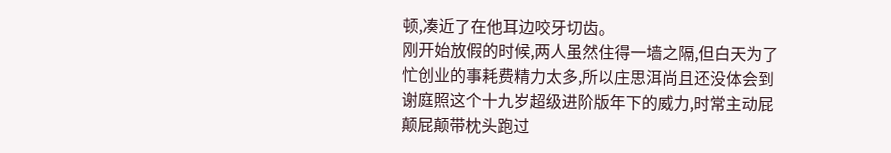顿,凑近了在他耳边咬牙切齿。
刚开始放假的时候,两人虽然住得一墙之隔,但白天为了忙创业的事耗费精力太多,所以庄思洱尚且还没体会到谢庭照这个十九岁超级进阶版年下的威力,时常主动屁颠屁颠带枕头跑过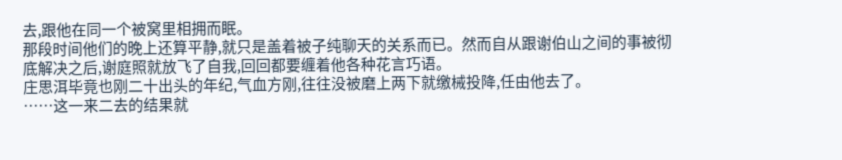去,跟他在同一个被窝里相拥而眠。
那段时间他们的晚上还算平静,就只是盖着被子纯聊天的关系而已。然而自从跟谢伯山之间的事被彻底解决之后,谢庭照就放飞了自我,回回都要缠着他各种花言巧语。
庄思洱毕竟也刚二十出头的年纪,气血方刚,往往没被磨上两下就缴械投降,任由他去了。
……这一来二去的结果就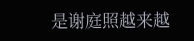是谢庭照越来越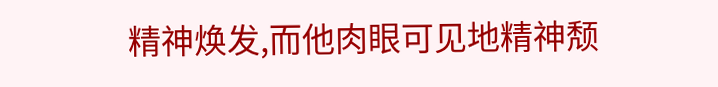精神焕发,而他肉眼可见地精神颓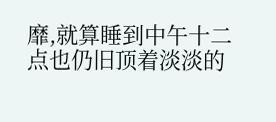靡,就算睡到中午十二点也仍旧顶着淡淡的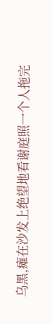乌黑,瘫在沙发上绝望地看谢庭照一个人拖完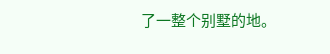了一整个别墅的地。